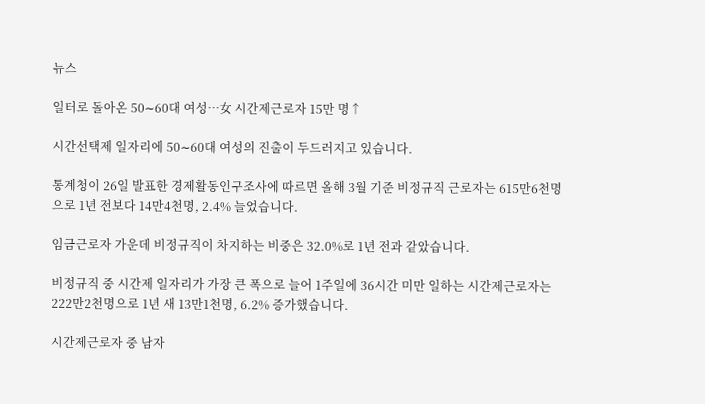뉴스

일터로 돌아온 50∼60대 여성…女 시간제근로자 15만 명↑

시간선택제 일자리에 50∼60대 여성의 진출이 두드러지고 있습니다.

통계청이 26일 발표한 경제활동인구조사에 따르면 올해 3월 기준 비정규직 근로자는 615만6천명으로 1년 전보다 14만4천명, 2.4% 늘었습니다.

임금근로자 가운데 비정규직이 차지하는 비중은 32.0%로 1년 전과 같았습니다.

비정규직 중 시간제 일자리가 가장 큰 폭으로 늘어 1주일에 36시간 미만 일하는 시간제근로자는 222만2천명으로 1년 새 13만1천명, 6.2% 증가했습니다.

시간제근로자 중 남자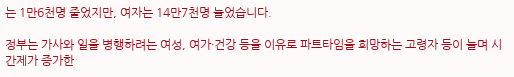는 1만6천명 줄었지만, 여자는 14만7천명 늘었습니다.

정부는 가사와 일을 병행하려는 여성, 여가·건강 등을 이유로 파트타임을 희망하는 고령자 등이 늘며 시간제가 증가한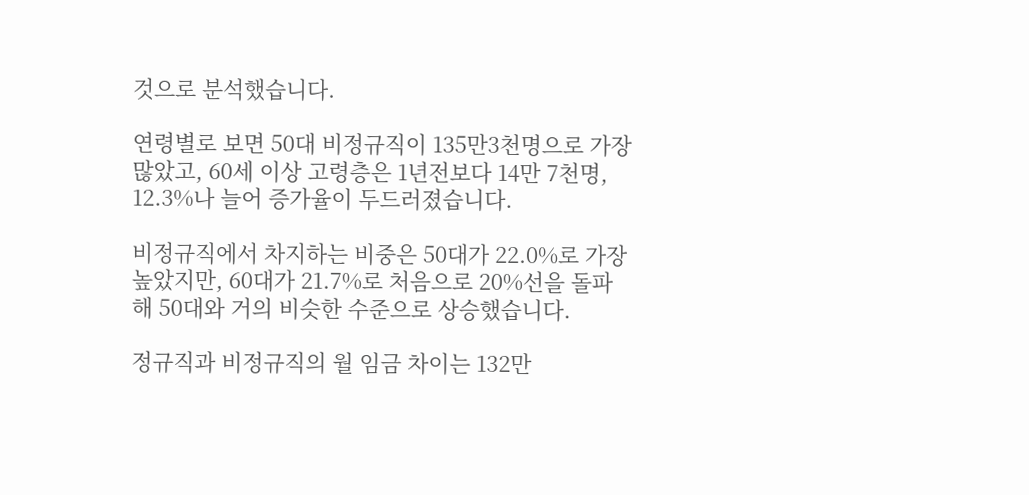것으로 분석했습니다.

연령별로 보면 50대 비정규직이 135만3천명으로 가장 많았고, 60세 이상 고령층은 1년전보다 14만 7천명, 12.3%나 늘어 증가율이 두드러졌습니다.

비정규직에서 차지하는 비중은 50대가 22.0%로 가장 높았지만, 60대가 21.7%로 처음으로 20%선을 돌파해 50대와 거의 비슷한 수준으로 상승했습니다.

정규직과 비정규직의 월 임금 차이는 132만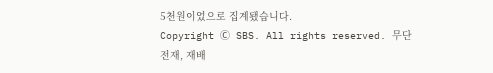5천원이었으로 집계됐습니다.
Copyright Ⓒ SBS. All rights reserved. 무단 전재, 재배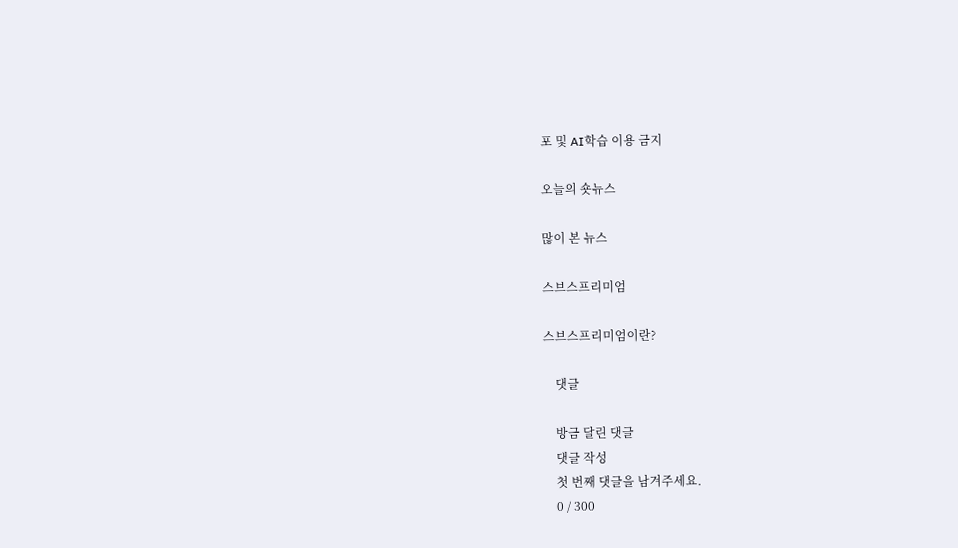포 및 AI학습 이용 금지

오늘의 숏뉴스

많이 본 뉴스

스브스프리미엄

스브스프리미엄이란?

    댓글

    방금 달린 댓글
    댓글 작성
    첫 번째 댓글을 남겨주세요.
    0 / 300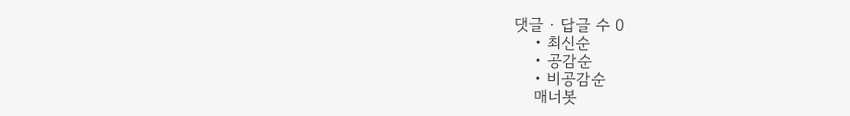댓글 ∙ 답글 수 0
    • 최신순
    • 공감순
    • 비공감순
    매너봇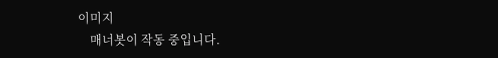이미지
    매너봇이 작동 중입니다.